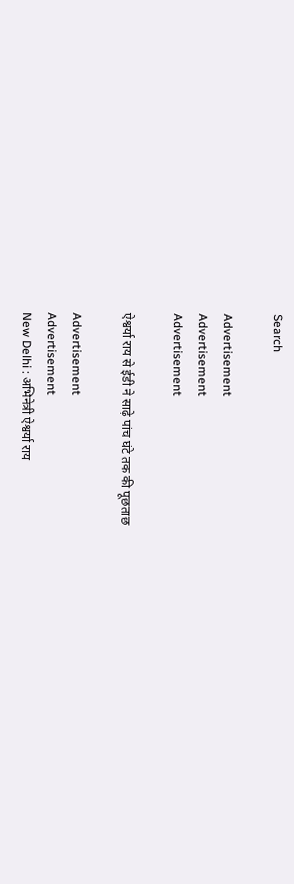Search

Advertisement
Advertisement
Advertisement

ऐश्वर्या राय से ईडी ने साढ़े पांच घंटे तक की पूछताछ

Advertisement
Advertisement
New Delhi : अभिनेत्री ऐश्वर्या राय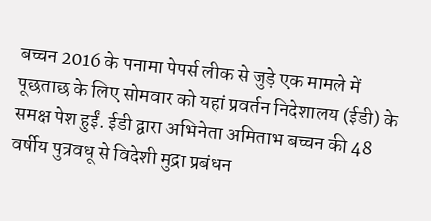बच्चन 2016 के पनामा पेपर्स लीक से जुड़े एक मामले में पूछताछ के लिए सोमवार को यहां प्रवर्तन निदेशालय (ईडी) के समक्ष पेश हुईं. ईडी द्वारा अभिनेता अमिताभ बच्चन की 48 वर्षीय पुत्रवधू से विदेशी मुद्रा प्रबंधन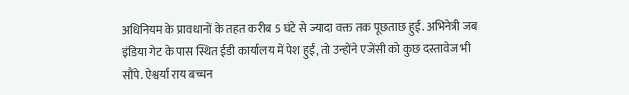अधिनियम के प्रावधानों के तहत करीब 5 घंटे से ज्यादा वक्त तक पूछताछ हुई. अभिनेत्री जब इंडिया गेट के पास स्थित ईडी कार्यालय में पेश हुईं, तो उन्होंने एजेंसी को कुछ दस्तावेज भी सौंपे. ऐश्वर्या राय बच्चन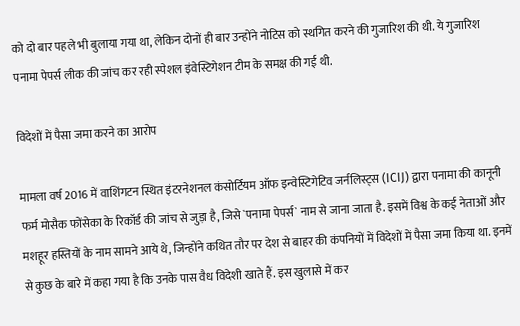को दो बार पहले भी बुलाया गया था, लेकिन दोनों ही बार उन्होंने नोटिस को स्थगित करने की गुजारिश की थी. ये गुजारिश पनामा पेपर्स लीक की जांच कर रही स्पेशल इंवेस्टिगेशन टीम के समक्ष की गई थी.

विदेशों में पैसा जमा करने का आरोप

मामला वर्ष 2016 में वाशिंगटन स्थित इंटरनेशनल कंसोर्टियम ऑफ इन्वेस्टिगेटिव जर्नलिस्ट्स (ICIJ) द्वारा पनामा की कानूनी फर्म मोसैक फोंसेका के रिकॉर्ड की जांच से जुड़ा है, जिसे `पनामा पेपर्स` नाम से जाना जाता है. इसमें विश्व के कई नेताओं और मशहूर हस्तियों के नाम सामने आये थे, जिन्होंने कथित तौर पर देश से बाहर की कंपनियों में विदेशों में पैसा जमा किया था. इनमें से कुछ के बारे में कहा गया है कि उनके पास वैध विदेशी खाते हैं. इस खुलासे में कर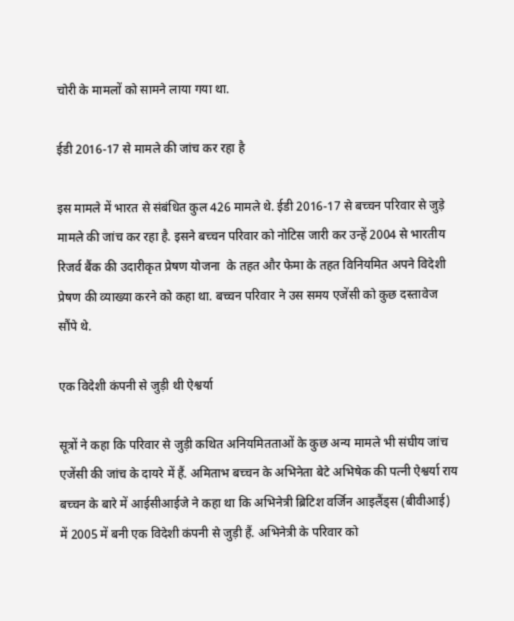चोरी के मामलों को सामने लाया गया था.

ईडी 2016-17 से मामले की जांच कर रहा है

इस मामले में भारत से संबंधित कुल 426 मामले थे. ईडी 2016-17 से बच्चन परिवार से जुड़े मामले की जांच कर रहा है. इसने बच्चन परिवार को नोटिस जारी कर उन्हें 2004 से भारतीय रिजर्व बैंक की उदारीकृत प्रेषण योजना  के तहत और फेमा के तहत विनियमित अपने विदेशी प्रेषण की व्याख्या करने को कहा था. बच्चन परिवार ने उस समय एजेंसी को कुछ दस्तावेज सौंपे थे.

एक विदेशी कंपनी से जुड़ी थी ऐश्वर्या

सूत्रों ने कहा कि परिवार से जुड़ी कथित अनियमितताओं के कुछ अन्य मामले भी संघीय जांच एजेंसी की जांच के दायरे में हैं. अमिताभ बच्चन के अभिनेता बेटे अभिषेक की पत्नी ऐश्वर्या राय बच्चन के बारे में आईसीआईजे ने कहा था कि अभिनेत्री ब्रिटिश वर्जिन आइलैंड्स (बीवीआई) में 2005 में बनी एक विदेशी कंपनी से जुड़ी हैं. अभिनेत्री के परिवार को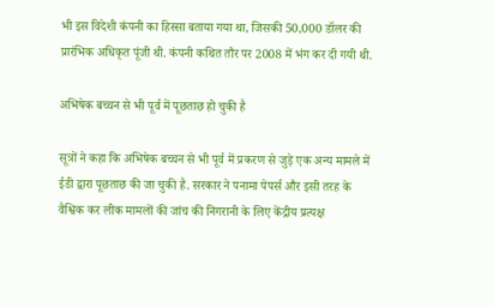भी इस विदेशी कंपनी का हिस्सा बताया गया था, जिसकी 50,000 डॉलर की प्रारंभिक अधिकृत पूंजी थी. कंपनी कथित तौर पर 2008 में भंग कर दी गयी थी.

अभिषेक बच्चन से भी पूर्व में पूछताछ हो चुकी है

सूत्रों ने कहा कि अभिषेक बच्चन से भी पूर्व में प्रकरण से जुड़े एक अन्य मामले में ईडी द्वारा पूछताछ की जा चुकी है. सरकार ने पनामा पेपर्स और इसी तरह के वैश्विक कर लीक मामलों की जांच की निगरानी के लिए केंद्रीय प्रत्यक्ष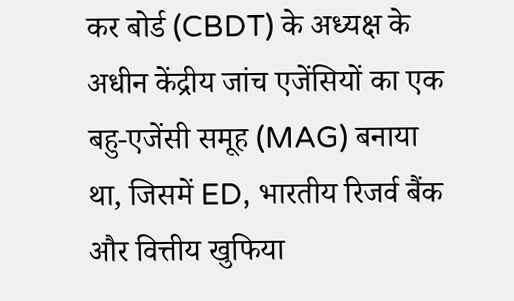कर बोर्ड (CBDT) के अध्यक्ष के अधीन केंद्रीय जांच एजेंसियों का एक बहु-एजेंसी समूह (MAG) बनाया था, जिसमें ED, भारतीय रिजर्व बैंक और वित्तीय खुफिया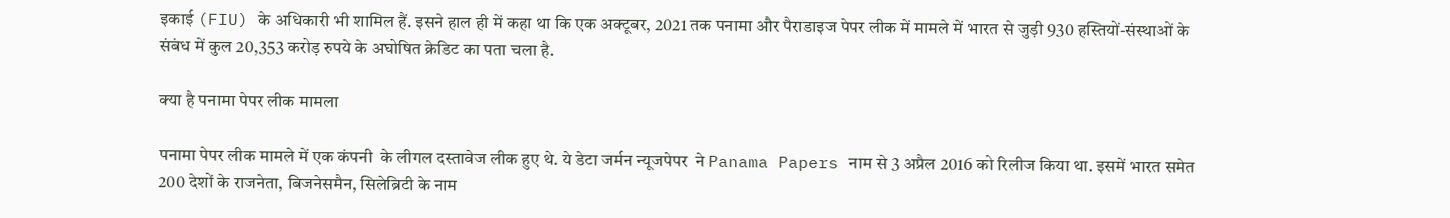इकाई (FIU) के अधिकारी भी शामिल हैं. इसने हाल ही में कहा था कि एक अक्टूबर, 2021 तक पनामा और पैराडाइज पेपर लीक में मामले में भारत से जुड़ी 930 हस्तियों-संस्थाओं के संबंध में कुल 20,353 करोड़ रुपये के अघोषित क्रेडिट का पता चला है.

क्या है पनामा पेपर लीक मामला

पनामा पेपर लीक मामले में एक कंपनी  के लीगल दस्तावेज लीक हुए थे. ये डेटा जर्मन न्यूजपेपर  ने Panama Papers नाम से 3 अप्रैल 2016 को रिलीज किया था. इसमें भारत समेत 200 देशों के राजनेता, बिजनेसमैन, सिलेब्रिटी के नाम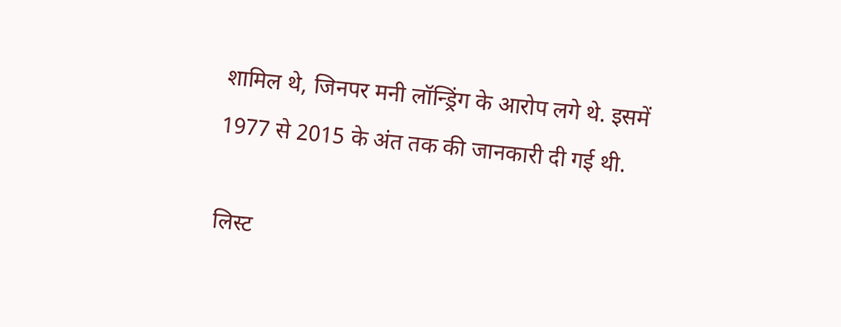शामिल थे, जिनपर मनी लॉन्ड्रिंग के आरोप लगे थे. इसमें 1977 से 2015 के अंत तक की जानकारी दी गई थी.

लिस्ट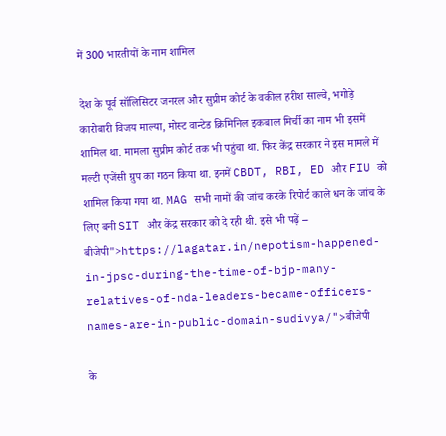में 300 भारतीयों के नाम शामिल

देश के पूर्व सॉलिसिटर जनरल और सुप्रीम कोर्ट के वकील हरीश साल्वे, भगोड़े कारोबारी विजय माल्या, मोस्ट वान्टेड क्रिमिनिल इकबाल मिर्ची का नाम भी इसमें शामिल था. मामला सुप्रीम कोर्ट तक भी पहुंचा था. फिर केंद्र सरकार ने इस मामले में मल्टी एजेंसी ग्रुप का गठन किया था. इनमें CBDT, RBI, ED और FIU को शामिल किया गया था. MAG सभी नामों की जांच करके रिपोर्ट काले धन के जांच के लिए बनी SIT और केंद्र सरकार को दे रही थी. इसे भी पढ़ें – बीजेपी">https://lagatar.in/nepotism-happened-in-jpsc-during-the-time-of-bjp-many-relatives-of-nda-leaders-became-officers-names-are-in-public-domain-sudivya/">बीजेपी

के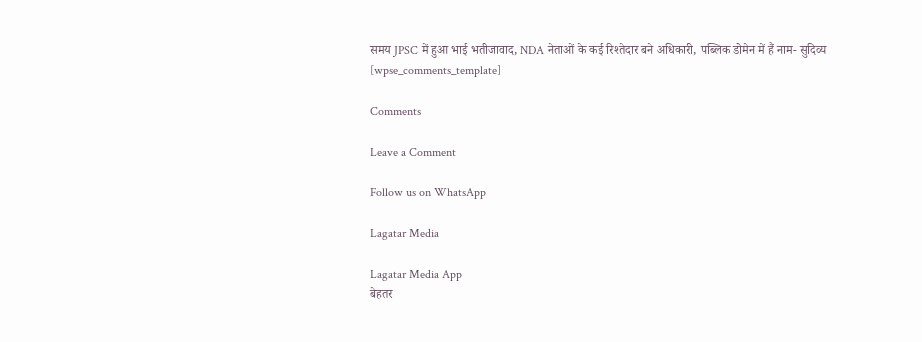समय JPSC में हुआ भाई भतीजावाद, NDA नेताओं के कई रिश्तेदार बने अधिकारी, पब्लिक डोमेन में हैं नाम- सुदिव्य
[wpse_comments_template]

Comments

Leave a Comment

Follow us on WhatsApp

Lagatar Media

Lagatar Media App
बेहतर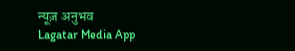न्यूज़ अनुभव
Lagatar Media App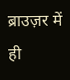ब्राउज़र में ही